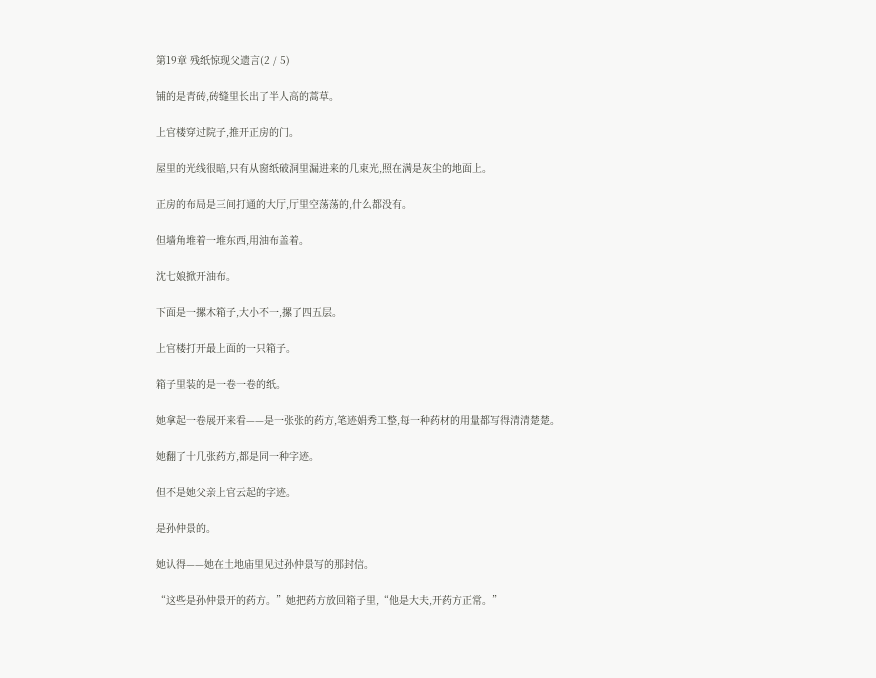第19章 残纸惊现父遗言(2 / 5)

铺的是青砖,砖缝里长出了半人高的蒿草。

上官楼穿过院子,推开正房的门。

屋里的光线很暗,只有从窗纸破洞里漏进来的几束光,照在满是灰尘的地面上。

正房的布局是三间打通的大厅,厅里空荡荡的,什么都没有。

但墙角堆着一堆东西,用油布盖着。

沈七娘掀开油布。

下面是一摞木箱子,大小不一,摞了四五层。

上官楼打开最上面的一只箱子。

箱子里装的是一卷一卷的纸。

她拿起一卷展开来看——是一张张的药方,笔迹娟秀工整,每一种药材的用量都写得清清楚楚。

她翻了十几张药方,都是同一种字迹。

但不是她父亲上官云起的字迹。

是孙仲景的。

她认得——她在土地庙里见过孙仲景写的那封信。

“这些是孙仲景开的药方。”她把药方放回箱子里,“他是大夫,开药方正常。”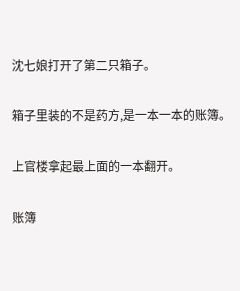沈七娘打开了第二只箱子。

箱子里装的不是药方,是一本一本的账簿。

上官楼拿起最上面的一本翻开。

账簿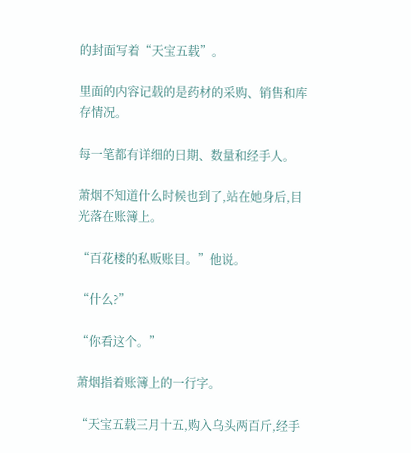的封面写着“天宝五载”。

里面的内容记载的是药材的采购、销售和库存情况。

每一笔都有详细的日期、数量和经手人。

萧烟不知道什么时候也到了,站在她身后,目光落在账簿上。

“百花楼的私贩账目。”他说。

“什么?”

“你看这个。”

萧烟指着账簿上的一行字。

“天宝五载三月十五,购入乌头两百斤,经手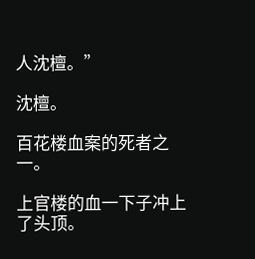人沈檀。”

沈檀。

百花楼血案的死者之一。

上官楼的血一下子冲上了头顶。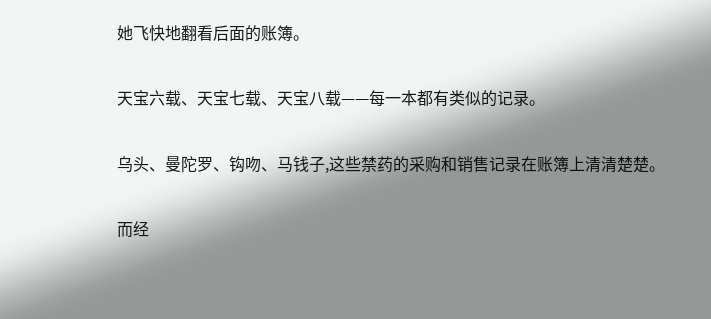她飞快地翻看后面的账簿。

天宝六载、天宝七载、天宝八载——每一本都有类似的记录。

乌头、曼陀罗、钩吻、马钱子,这些禁药的采购和销售记录在账簿上清清楚楚。

而经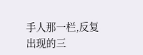手人那一栏,反复出现的三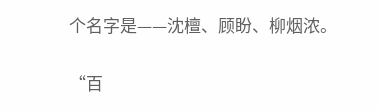个名字是——沈檀、顾盼、柳烟浓。

“百